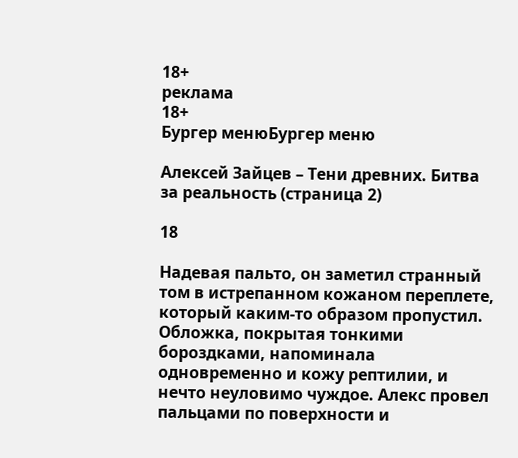18+
реклама
18+
Бургер менюБургер меню

Алексей Зайцев – Тени древних. Битва за реальность (страница 2)

18

Надевая пальто, он заметил странный том в истрепанном кожаном переплете, который каким-то образом пропустил. Обложка, покрытая тонкими бороздками, напоминала одновременно и кожу рептилии, и нечто неуловимо чуждое. Алекс провел пальцами по поверхности и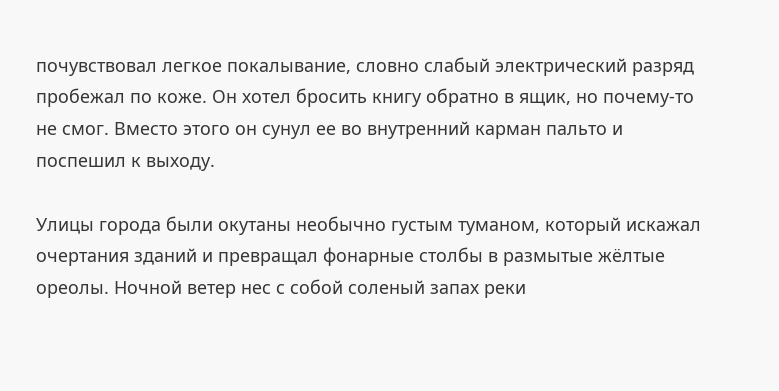почувствовал легкое покалывание, словно слабый электрический разряд пробежал по коже. Он хотел бросить книгу обратно в ящик, но почему-то не смог. Вместо этого он сунул ее во внутренний карман пальто и поспешил к выходу.

Улицы города были окутаны необычно густым туманом, который искажал очертания зданий и превращал фонарные столбы в размытые жёлтые ореолы. Ночной ветер нес с собой соленый запах реки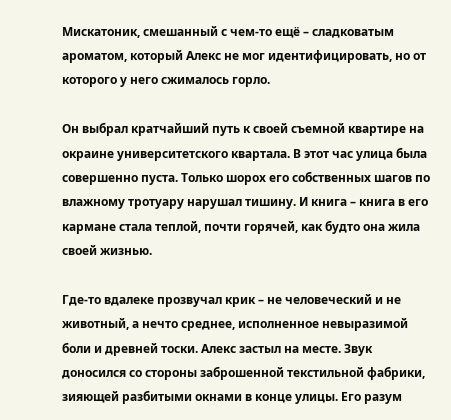Мискатоник, смешанный с чем-то ещё – сладковатым ароматом, который Алекс не мог идентифицировать, но от которого у него сжималось горло.

Он выбрал кратчайший путь к своей съемной квартире на окраине университетского квартала. В этот час улица была совершенно пуста. Только шорох его собственных шагов по влажному тротуару нарушал тишину. И книга – книга в его кармане стала теплой, почти горячей, как будто она жила своей жизнью.

Где-то вдалеке прозвучал крик – не человеческий и не животный, а нечто среднее, исполненное невыразимой боли и древней тоски. Алекс застыл на месте. Звук доносился со стороны заброшенной текстильной фабрики, зияющей разбитыми окнами в конце улицы. Его разум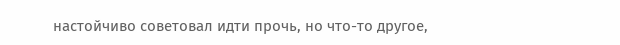настойчиво советовал идти прочь, но что-то другое,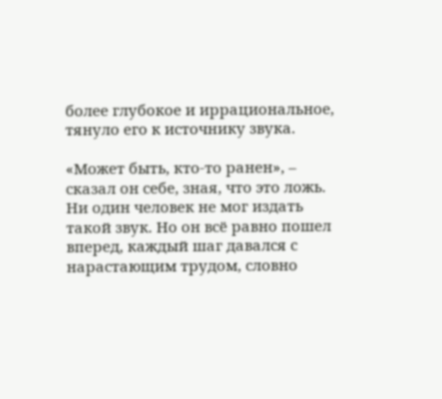более глубокое и иррациональное, тянуло его к источнику звука.

«Может быть, кто-то ранен», – сказал он себе, зная, что это ложь. Ни один человек не мог издать такой звук. Но он всё равно пошел вперед, каждый шаг давался с нарастающим трудом, словно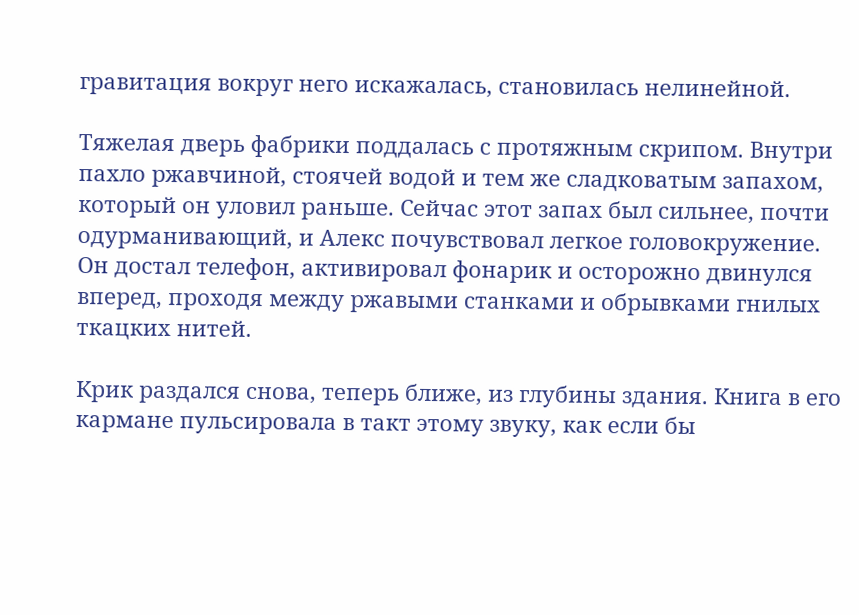гравитация вокруг него искажалась, становилась нелинейной.

Тяжелая дверь фабрики поддалась с протяжным скрипом. Внутри пахло ржавчиной, стоячей водой и тем же сладковатым запахом, который он уловил раньше. Сейчас этот запах был сильнее, почти одурманивающий, и Алекс почувствовал легкое головокружение. Он достал телефон, активировал фонарик и осторожно двинулся вперед, проходя между ржавыми станками и обрывками гнилых ткацких нитей.

Крик раздался снова, теперь ближе, из глубины здания. Книга в его кармане пульсировала в такт этому звуку, как если бы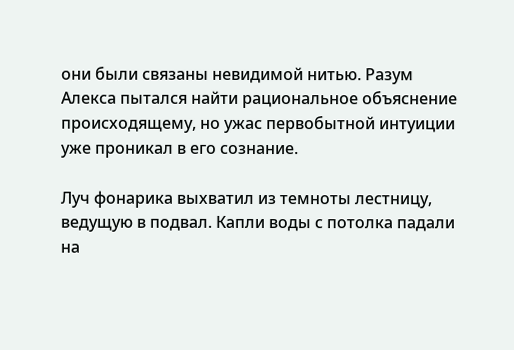они были связаны невидимой нитью. Разум Алекса пытался найти рациональное объяснение происходящему, но ужас первобытной интуиции уже проникал в его сознание.

Луч фонарика выхватил из темноты лестницу, ведущую в подвал. Капли воды с потолка падали на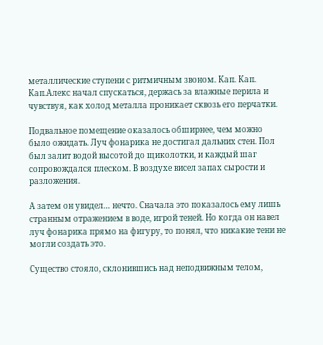металлические ступени с ритмичным звоном. Кап. Кап. Кап.Алекс начал спускаться, держась за влажные перила и чувствуя, как холод металла проникает сквозь его перчатки.

Подвальное помещение оказалось обширнее, чем можно было ожидать. Луч фонарика не достигал дальних стен. Пол был залит водой высотой до щиколотки, и каждый шаг сопровождался плеском. В воздухе висел запах сырости и разложения.

А затем он увидел… нечто. Сначала это показалось ему лишь странным отражением в воде, игрой теней. Но когда он навел луч фонарика прямо на фигуру, то понял, что никакие тени не могли создать это.

Существо стояло, склонившись над неподвижным телом,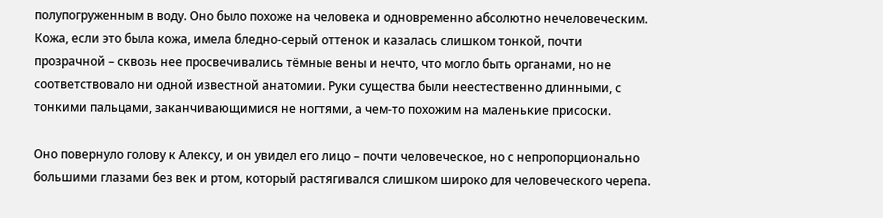полупогруженным в воду. Оно было похоже на человека и одновременно абсолютно нечеловеческим. Кожа, если это была кожа, имела бледно-серый оттенок и казалась слишком тонкой, почти прозрачной – сквозь нее просвечивались тёмные вены и нечто, что могло быть органами, но не соответствовало ни одной известной анатомии. Руки существа были неестественно длинными, с тонкими пальцами, заканчивающимися не ногтями, а чем-то похожим на маленькие присоски.

Оно повернуло голову к Алексу, и он увидел его лицо – почти человеческое, но с непропорционально большими глазами без век и ртом, который растягивался слишком широко для человеческого черепа.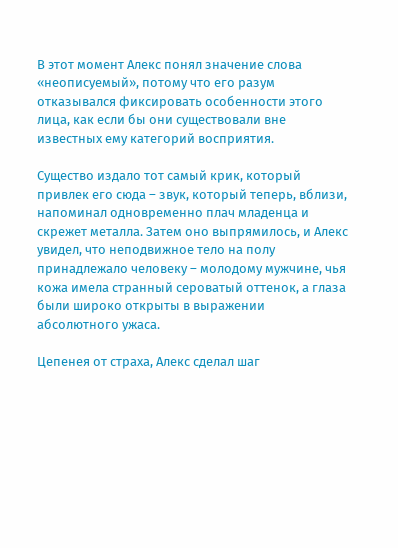В этот момент Алекс понял значение слова «неописуемый», потому что его разум отказывался фиксировать особенности этого лица, как если бы они существовали вне известных ему категорий восприятия.

Существо издало тот самый крик, который привлек его сюда – звук, который теперь, вблизи, напоминал одновременно плач младенца и скрежет металла. Затем оно выпрямилось, и Алекс увидел, что неподвижное тело на полу принадлежало человеку – молодому мужчине, чья кожа имела странный сероватый оттенок, а глаза были широко открыты в выражении абсолютного ужаса.

Цепенея от страха, Алекс сделал шаг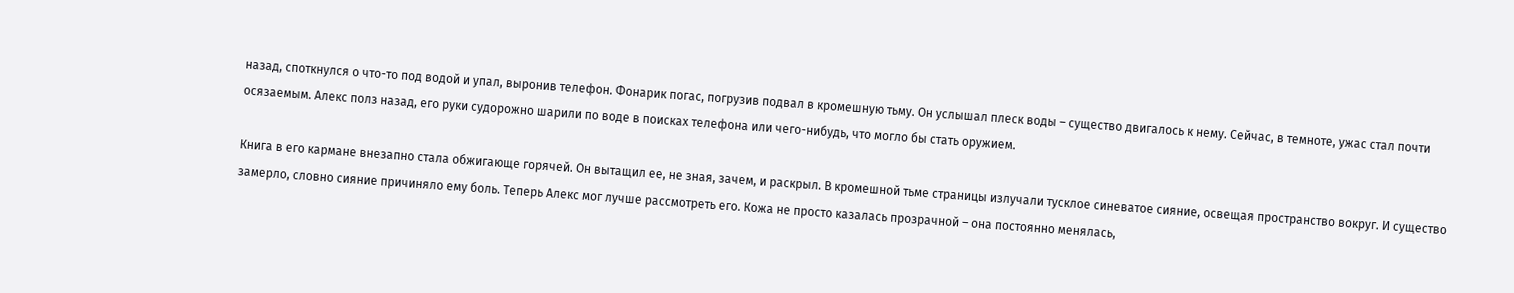назад, споткнулся о что-то под водой и упал, выронив телефон. Фонарик погас, погрузив подвал в кромешную тьму. Он услышал плеск воды – существо двигалось к нему. Сейчас, в темноте, ужас стал почти осязаемым. Алекс полз назад, его руки судорожно шарили по воде в поисках телефона или чего-нибудь, что могло бы стать оружием.

Книга в его кармане внезапно стала обжигающе горячей. Он вытащил ее, не зная, зачем, и раскрыл. В кромешной тьме страницы излучали тусклое синеватое сияние, освещая пространство вокруг. И существо замерло, словно сияние причиняло ему боль. Теперь Алекс мог лучше рассмотреть его. Кожа не просто казалась прозрачной – она постоянно менялась,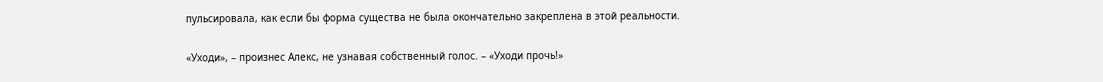пульсировала, как если бы форма существа не была окончательно закреплена в этой реальности.

«Уходи», – произнес Алекс, не узнавая собственный голос. – «Уходи прочь!»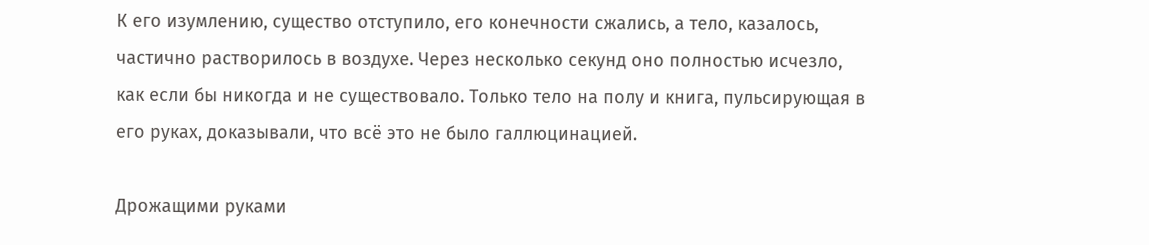К его изумлению, существо отступило, его конечности сжались, а тело, казалось, частично растворилось в воздухе. Через несколько секунд оно полностью исчезло, как если бы никогда и не существовало. Только тело на полу и книга, пульсирующая в его руках, доказывали, что всё это не было галлюцинацией.

Дрожащими руками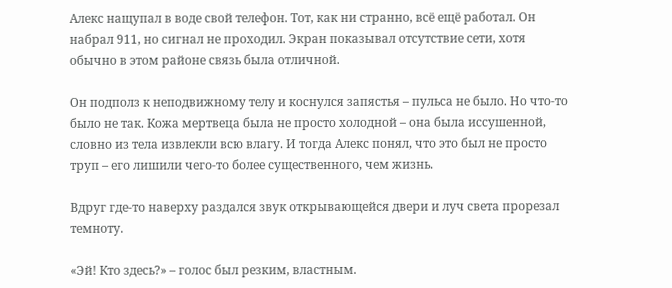Алекс нащупал в воде свой телефон. Тот, как ни странно, всё ещё работал. Он набрал 911, но сигнал не проходил. Экран показывал отсутствие сети, хотя обычно в этом районе связь была отличной.

Он подполз к неподвижному телу и коснулся запястья – пульса не было. Но что-то было не так. Кожа мертвеца была не просто холодной – она была иссушенной, словно из тела извлекли всю влагу. И тогда Алекс понял, что это был не просто труп – его лишили чего-то более существенного, чем жизнь.

Вдруг где-то наверху раздался звук открывающейся двери и луч света прорезал темноту.

«Эй! Кто здесь?» – голос был резким, властным.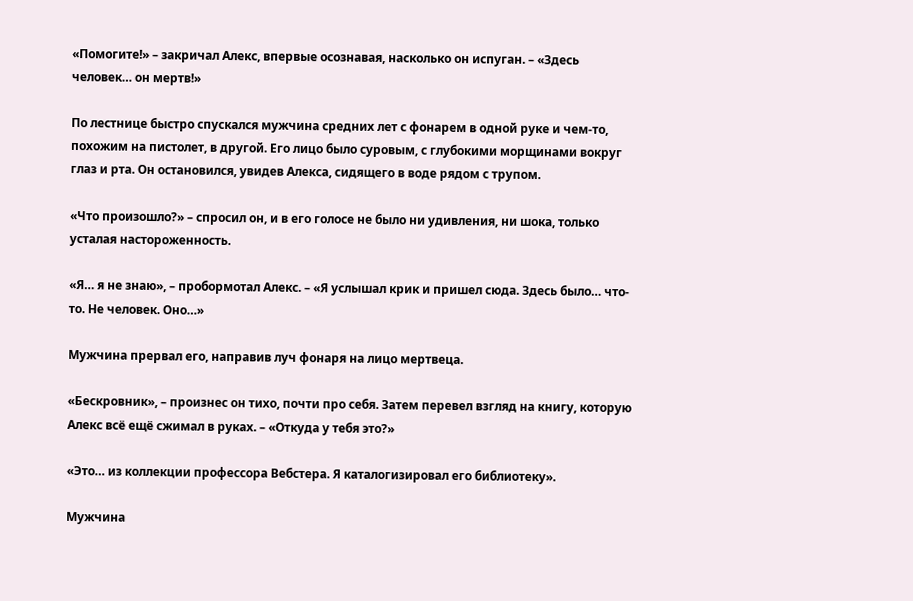«Помогите!» – закричал Алекс, впервые осознавая, насколько он испуган. – «Здесь человек… он мертв!»

По лестнице быстро спускался мужчина средних лет с фонарем в одной руке и чем-то, похожим на пистолет, в другой. Его лицо было суровым, с глубокими морщинами вокруг глаз и рта. Он остановился, увидев Алекса, сидящего в воде рядом с трупом.

«Что произошло?» – спросил он, и в его голосе не было ни удивления, ни шока, только усталая настороженность.

«Я… я не знаю», – пробормотал Алекс. – «Я услышал крик и пришел сюда. Здесь было… что-то. Не человек. Оно…»

Мужчина прервал его, направив луч фонаря на лицо мертвеца.

«Бескровник», – произнес он тихо, почти про себя. Затем перевел взгляд на книгу, которую Алекс всё ещё сжимал в руках. – «Откуда у тебя это?»

«Это… из коллекции профессора Вебстера. Я каталогизировал его библиотеку».

Мужчина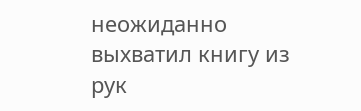неожиданно выхватил книгу из рук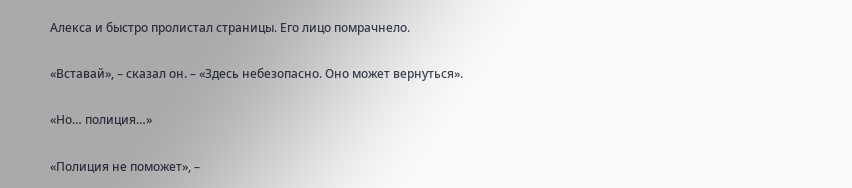Алекса и быстро пролистал страницы. Его лицо помрачнело.

«Вставай», – сказал он. – «Здесь небезопасно. Оно может вернуться».

«Но… полиция…»

«Полиция не поможет», –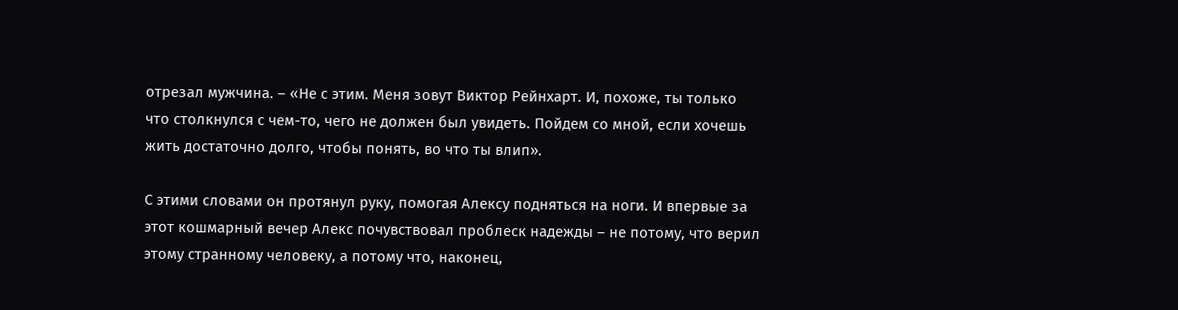отрезал мужчина. – «Не с этим. Меня зовут Виктор Рейнхарт. И, похоже, ты только что столкнулся с чем-то, чего не должен был увидеть. Пойдем со мной, если хочешь жить достаточно долго, чтобы понять, во что ты влип».

С этими словами он протянул руку, помогая Алексу подняться на ноги. И впервые за этот кошмарный вечер Алекс почувствовал проблеск надежды – не потому, что верил этому странному человеку, а потому что, наконец,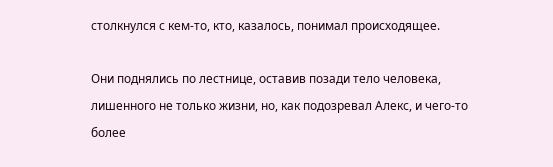столкнулся с кем-то, кто, казалось, понимал происходящее.

Они поднялись по лестнице, оставив позади тело человека, лишенного не только жизни, но, как подозревал Алекс, и чего-то более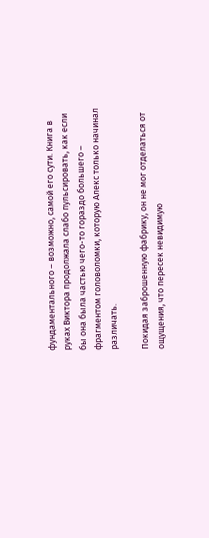фундаментального – возможно, самой его сути. Книга в руках Виктора продолжала слабо пульсировать, как если бы она была частью чего-то гораздо большего – фрагментом головоломки, которую Алекс только начинал различать.

Покидая заброшенную фабрику, он не мог отделаться от ощущения, что пересек невидимую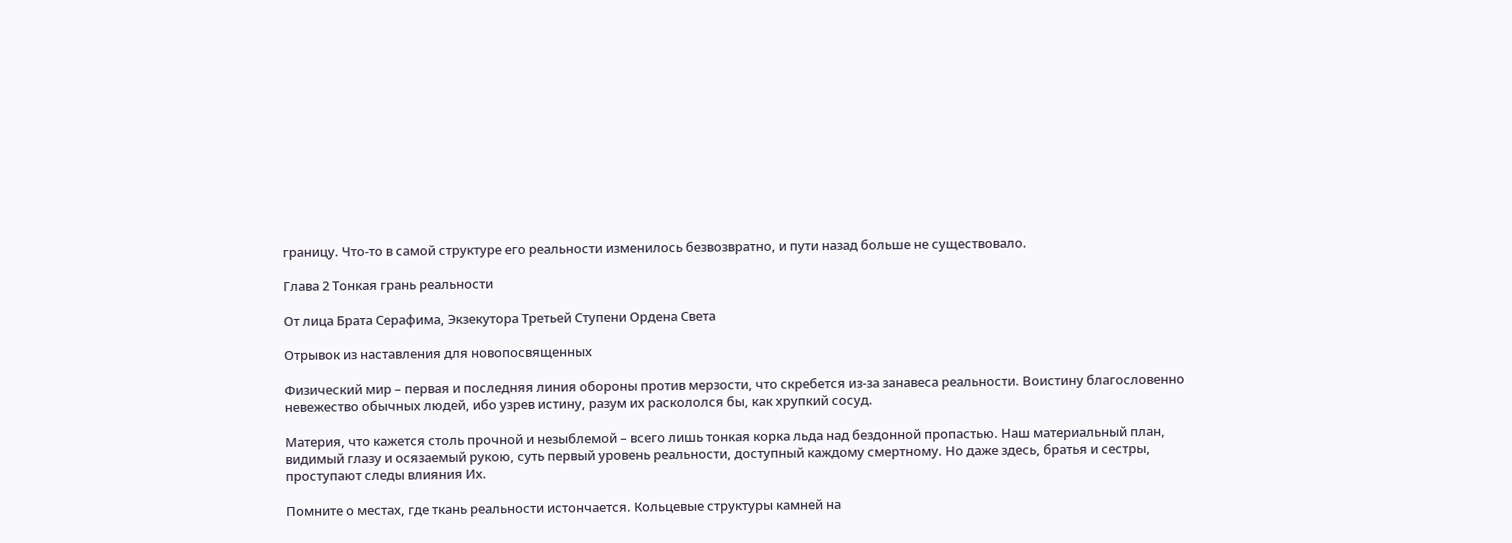границу. Что-то в самой структуре его реальности изменилось безвозвратно, и пути назад больше не существовало.

Глава 2 Тонкая грань реальности

От лица Брата Серафима, Экзекутора Третьей Ступени Ордена Света

Отрывок из наставления для новопосвященных

Физический мир – первая и последняя линия обороны против мерзости, что скребется из-за занавеса реальности. Воистину благословенно невежество обычных людей, ибо узрев истину, разум их раскололся бы, как хрупкий сосуд.

Материя, что кажется столь прочной и незыблемой – всего лишь тонкая корка льда над бездонной пропастью. Наш материальный план, видимый глазу и осязаемый рукою, суть первый уровень реальности, доступный каждому смертному. Но даже здесь, братья и сестры, проступают следы влияния Их.

Помните о местах, где ткань реальности истончается. Кольцевые структуры камней на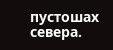пустошах севера.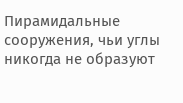Пирамидальные сооружения, чьи углы никогда не образуют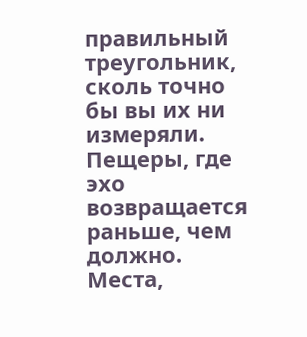правильный треугольник, сколь точно бы вы их ни измеряли. Пещеры, где эхо возвращается раньше, чем должно. Места,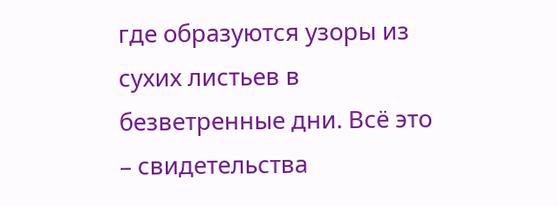где образуются узоры из сухих листьев в безветренные дни. Всё это – свидетельства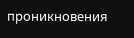проникновения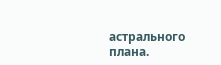астрального плана.